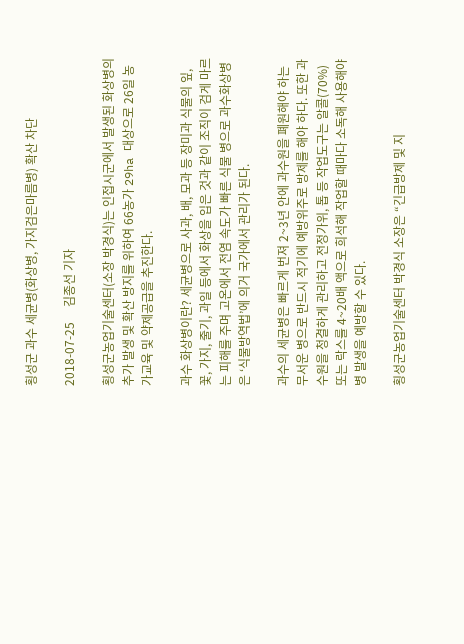횡성군 과수 세균병(화상병, 가지검은마름병) 확산 차단

2018-07-25     김종선 기자

횡성군농업기술센터(소장 박경식)는 인접시군에서 발생된 화상병의 추가 발생 및 확산 방지를 위하여 66농가 29ha 대상으로 26일 농가교육 및 약제공급을 추진한다.

과수 화상병이란? 세균병으로 사과, 배, 모과 등 장미과 식물의 잎, 꽃, 가지, 줄기, 과일 등에서 화상을 입은 것과 같이 조직이 검게 마르는 피해를 주며 고온에서 전염 속도가 빠른 식물 병으로 과수화상병은 ‘식물방역법’에 의거 국가에서 관리가 된다.

과수의 세균병은 빠르게 번져 2~3년 안에 과수원을 폐원해야 하는 무서운 병으로 반드시 적기에 예방위주로 방제를 해야 하다. 또한 과수원을 청결하게 관리하고 전정가위, 톱 등 작업도구는 알콜(70%) 또는 락스를 4~20배 액으로 희석해 작업할 때마다 소독해 사용해야 병 발생을 예방할 수 있다.

횡성군농업기술센터 박경식 소장은 “긴급방제 및 지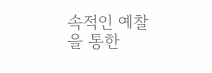속적인 예찰을 통한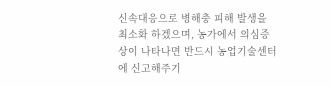신속대응으로 병해충 피해 발생을 최소화 하겠으며, 농가에서 의심증상이 나타나면 반드시 농업기술센터에 신고해주기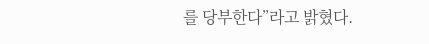를 당부한다”라고 밝혔다.